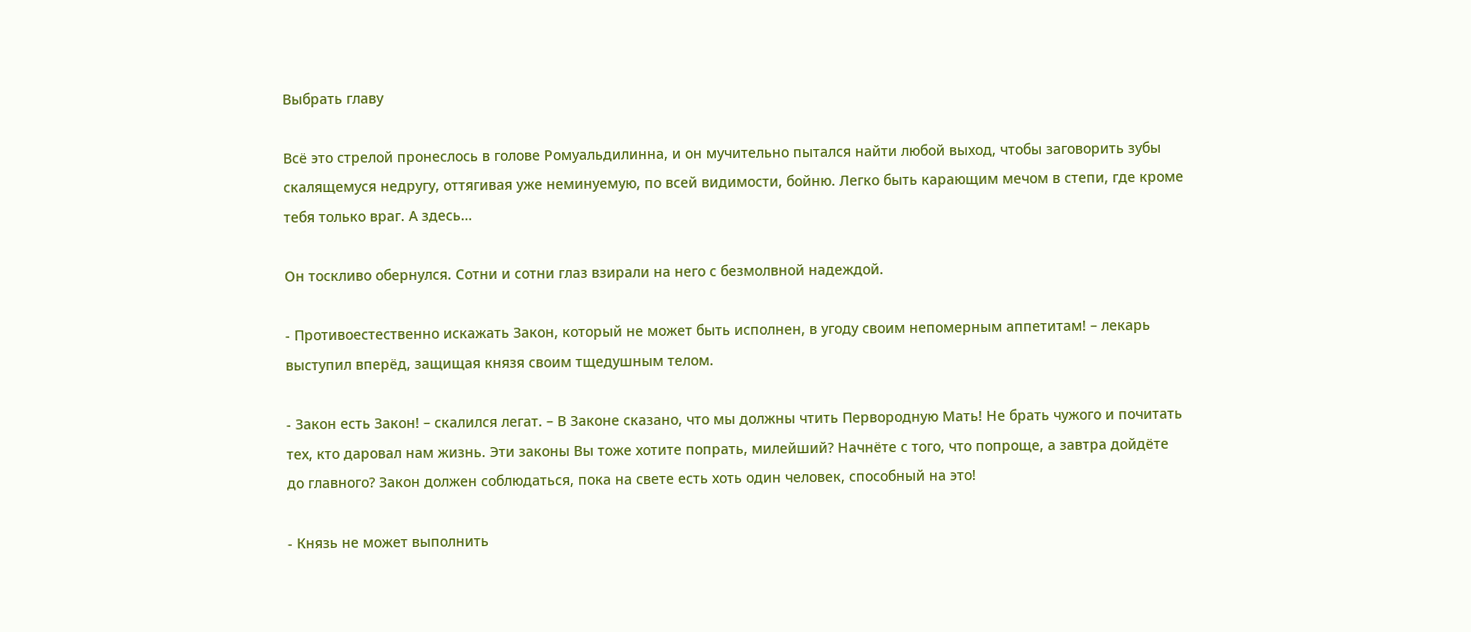Выбрать главу

Всё это стрелой пронеслось в голове Ромуальдилинна, и он мучительно пытался найти любой выход, чтобы заговорить зубы скалящемуся недругу, оттягивая уже неминуемую, по всей видимости, бойню. Легко быть карающим мечом в степи, где кроме тебя только враг. А здесь…

Он тоскливо обернулся. Сотни и сотни глаз взирали на него с безмолвной надеждой.

- Противоестественно искажать Закон, который не может быть исполнен, в угоду своим непомерным аппетитам! – лекарь выступил вперёд, защищая князя своим тщедушным телом.

- Закон есть Закон! – скалился легат. – В Законе сказано, что мы должны чтить Первородную Мать! Не брать чужого и почитать тех, кто даровал нам жизнь. Эти законы Вы тоже хотите попрать, милейший? Начнёте с того, что попроще, а завтра дойдёте до главного? Закон должен соблюдаться, пока на свете есть хоть один человек, способный на это!

- Князь не может выполнить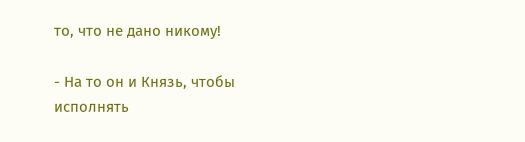то, что не дано никому!

- На то он и Князь, чтобы исполнять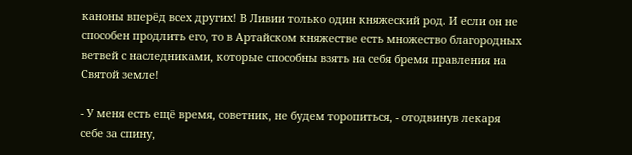каноны вперёд всех других! В Ливии только один княжеский род. И если он не способен продлить его, то в Артайском княжестве есть множество благородных ветвей с наследниками, которые способны взять на себя бремя правления на Святой земле!

- У меня есть ещё время, советник, не будем торопиться, - отодвинув лекаря себе за спину,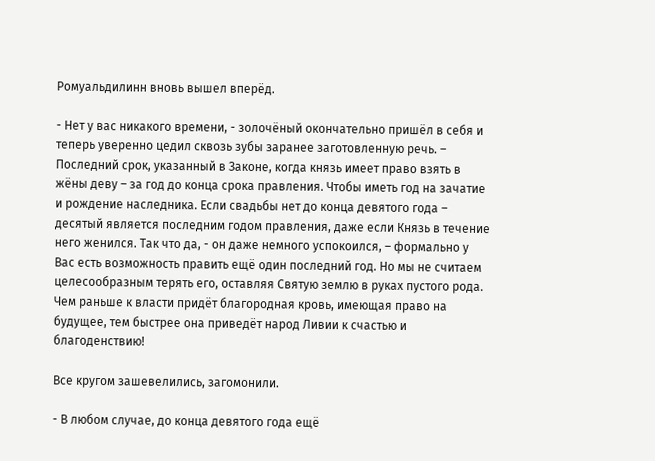Ромуальдилинн вновь вышел вперёд.

- Нет у вас никакого времени, - золочёный окончательно пришёл в себя и теперь уверенно цедил сквозь зубы заранее заготовленную речь. – Последний срок, указанный в Законе, когда князь имеет право взять в жёны деву – за год до конца срока правления. Чтобы иметь год на зачатие и рождение наследника. Если свадьбы нет до конца девятого года – десятый является последним годом правления, даже если Князь в течение него женился. Так что да, - он даже немного успокоился, – формально у Вас есть возможность править ещё один последний год. Но мы не считаем целесообразным терять его, оставляя Святую землю в руках пустого рода. Чем раньше к власти придёт благородная кровь, имеющая право на будущее, тем быстрее она приведёт народ Ливии к счастью и благоденствию!

Все кругом зашевелились, загомонили.

- В любом случае, до конца девятого года ещё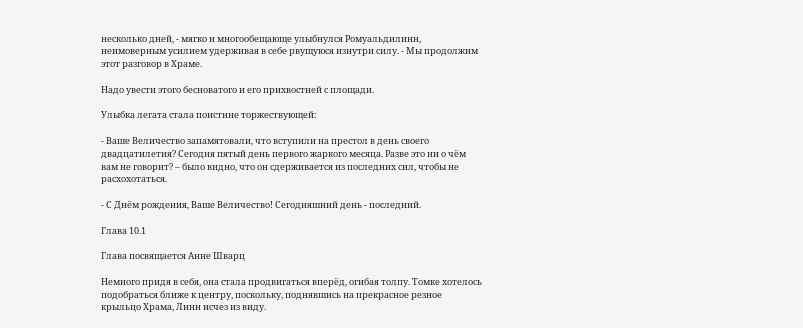несколько дней, - мягко и многообещающе улыбнулся Ромуальдилинн, неимоверным усилием удерживая в себе рвущуюся изнутри силу. - Мы продолжим этот разговор в Храме.

Надо увести этого бесноватого и его прихвостней с площади.

Улыбка легата стала поистине торжествующей:

- Ваше Величество запамятовали, что вступили на престол в день своего двадцатилетия? Сегодня пятый день первого жаркого месяца. Разве это ни о чём вам не говорит? – было видно, что он сдерживается из последних сил, чтобы не расхохотаться.

- С Днём рождения, Ваше Величество! Сегодняшний день - последний.

Глава 10.1

Глава посвящается Анне Шварц

Немного придя в себя, она стала продвигаться вперёд, огибая толпу. Томке хотелось подобраться ближе к центру, поскольку, поднявшись на прекрасное резное крыльцо Храма, Линн исчез из виду.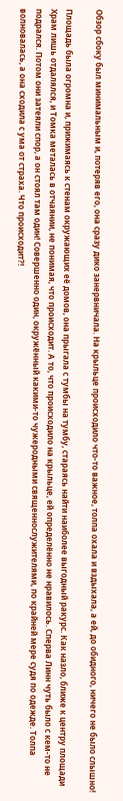Обзор сбоку был минимальным и, потеряв его, она сразу дико занервничала. На крыльце происходило что-то важное, толпа охала и вздыхала, а ей, до обидного, ничего не было слышно!

Площадь была огромна и, прижимаясь к стенам окружающих её домов, она прыгала с тумбы на тумбу, стараясь найти наиболее выгодный ракурс. Как назло, ближе к центру площади Храм лишь отдалялся, и Томка металась в отчаянии, не понимая, что происходит. А то, что происходило на крыльце, ей определённо не нравилось. Сперва Линн чуть было с кем-то не подрался. Потом они затеяли спор, а он стоял там один! Совершенно один, окружённый какими-то чужеродными священнослужителями, по крайней мере судя по одежде. Толпа волновалась, а она сходила с ума от страха. Что происходит?!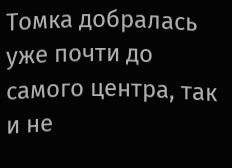Томка добралась уже почти до самого центра, так и не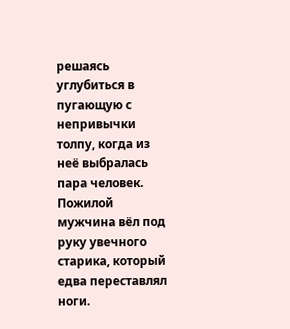решаясь углубиться в пугающую с непривычки толпу, когда из неё выбралась пара человек. Пожилой мужчина вёл под руку увечного старика, который едва переставлял ноги.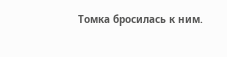Томка бросилась к ним.